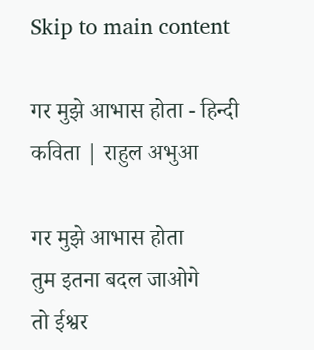Skip to main content

गर मुझे आभास होता - हिन्दी कविता | राहुल अभुआ

गर मुझे आभास होता
तुम इतना बदल जाओगे
तो ईश्वर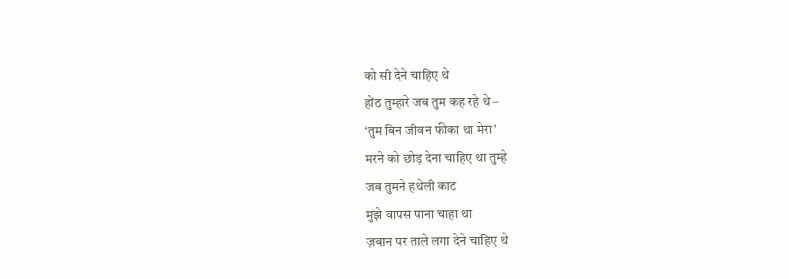को सी देने चाहिए थे
होंठ तुम्हारे जब तुम कह रहे थे –
‘तुम बिन जीवन फीका था मेरा’
मरने को छोड़ देना चाहिए था तुम्हे
जब तुमने हथेली काट
मुझे वापस पाना चाहा था
ज़बान पर ताले लगा देने चाहिए थे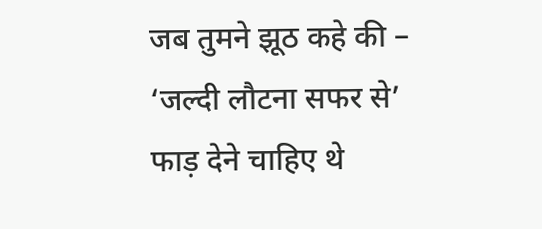जब तुमने झूठ कहे की –
‘जल्दी लौटना सफर से’
फाड़ देने चाहिए थे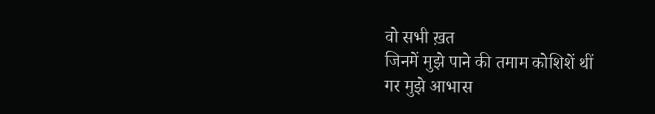वो सभी ख़त
जिनमें मुझे पाने की तमाम कोशिशें थीं
गर मुझे आभास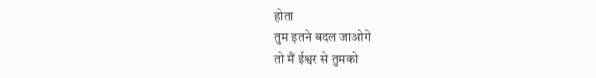होता
तुम इतने बदल जाओगे
तो मैं ईश्वर से तुमको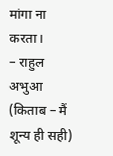मांगा ना करता।
– राहुल अभुआ (किताब – मैं शून्य ही सही)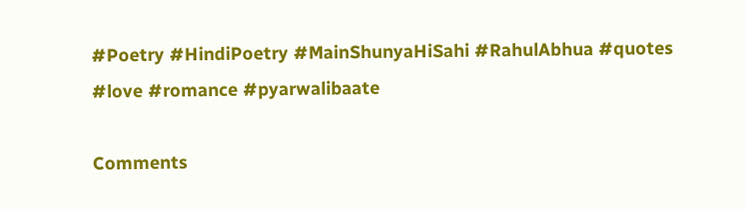#Poetry #HindiPoetry #MainShunyaHiSahi #RahulAbhua #quotes #love #romance #pyarwalibaate

Comments